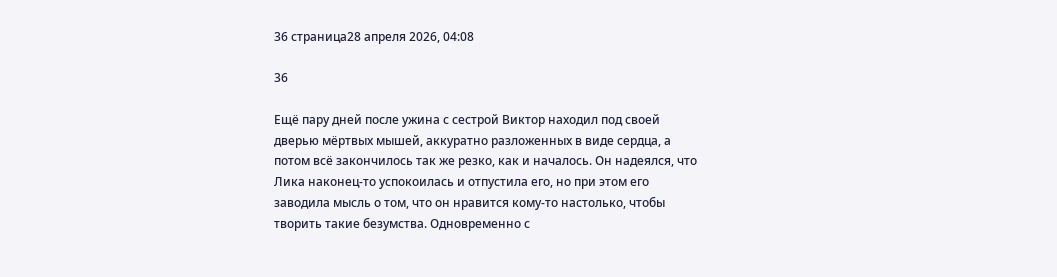36 страница28 апреля 2026, 04:08

36

Ещё пару дней после ужина с сестрой Виктор находил под своей дверью мёртвых мышей, аккуратно разложенных в виде сердца, а потом всё закончилось так же резко, как и началось. Он надеялся, что Лика наконец-то успокоилась и отпустила его, но при этом его заводила мысль о том, что он нравится кому-то настолько, чтобы творить такие безумства. Одновременно с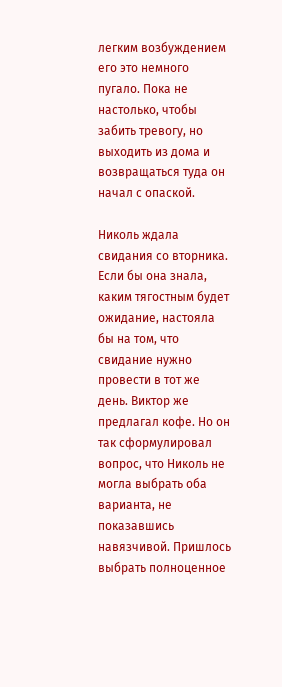легким возбуждением его это немного пугало. Пока не настолько, чтобы забить тревогу, но выходить из дома и возвращаться туда он начал с опаской.

Николь ждала свидания со вторника. Если бы она знала, каким тягостным будет ожидание, настояла бы на том, что свидание нужно провести в тот же день. Виктор же предлагал кофе. Но он так сформулировал вопрос, что Николь не могла выбрать оба варианта, не показавшись навязчивой. Пришлось выбрать полноценное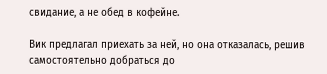свидание, а не обед в кофейне.

Вик предлагал приехать за ней, но она отказалась, решив самостоятельно добраться до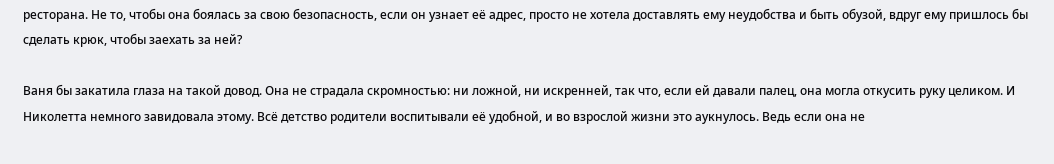ресторана. Не то, чтобы она боялась за свою безопасность, если он узнает её адрес, просто не хотела доставлять ему неудобства и быть обузой, вдруг ему пришлось бы сделать крюк, чтобы заехать за ней?

Ваня бы закатила глаза на такой довод. Она не страдала скромностью: ни ложной, ни искренней, так что, если ей давали палец, она могла откусить руку целиком. И Николетта немного завидовала этому. Всё детство родители воспитывали её удобной, и во взрослой жизни это аукнулось. Ведь если она не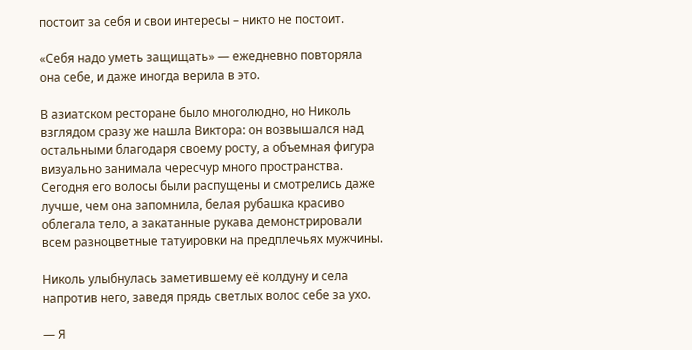постоит за себя и свои интересы – никто не постоит.

«Себя надо уметь защищать» — ежедневно повторяла она себе, и даже иногда верила в это.

В азиатском ресторане было многолюдно, но Николь взглядом сразу же нашла Виктора: он возвышался над остальными благодаря своему росту, а объемная фигура визуально занимала чересчур много пространства. Сегодня его волосы были распущены и смотрелись даже лучше, чем она запомнила, белая рубашка красиво облегала тело, а закатанные рукава демонстрировали всем разноцветные татуировки на предплечьях мужчины.

Николь улыбнулась заметившему её колдуну и села напротив него, заведя прядь светлых волос себе за ухо.

— Я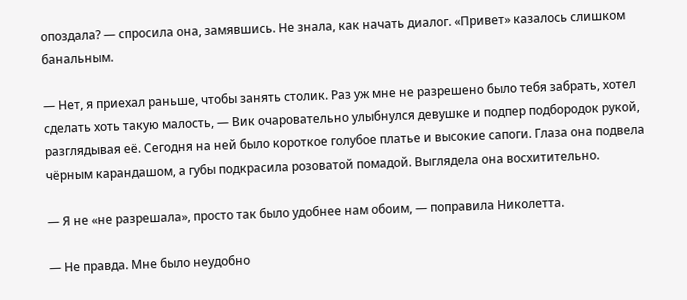опоздала? — спросила она, замявшись. Не знала, как начать диалог. «Привет» казалось слишком банальным.

— Нет, я приехал раньше, чтобы занять столик. Раз уж мне не разрешено было тебя забрать, хотел сделать хоть такую малость, — Вик очаровательно улыбнулся девушке и подпер подбородок рукой, разглядывая её. Сегодня на ней было короткое голубое платье и высокие сапоги. Глаза она подвела чёрным карандашом, а губы подкрасила розоватой помадой. Выглядела она восхитительно.

— Я не «не разрешала», просто так было удобнее нам обоим, — поправила Николетта.

— Не правда. Мне было неудобно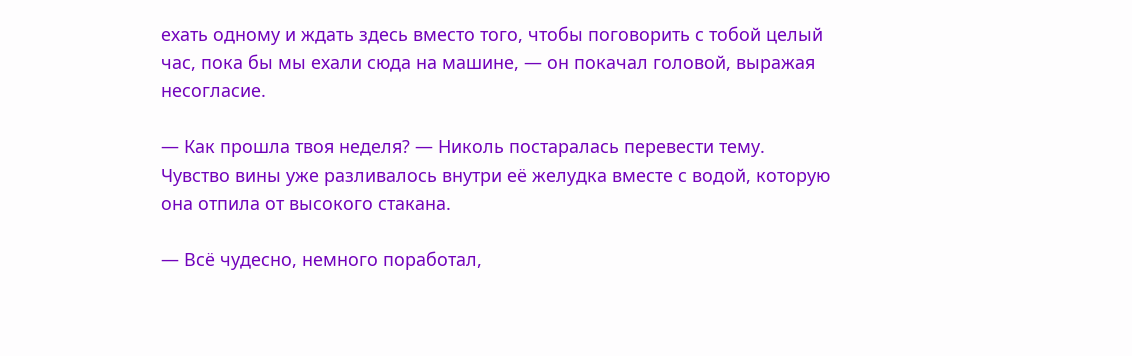ехать одному и ждать здесь вместо того, чтобы поговорить с тобой целый час, пока бы мы ехали сюда на машине, — он покачал головой, выражая несогласие.

— Как прошла твоя неделя? — Николь постаралась перевести тему. Чувство вины уже разливалось внутри её желудка вместе с водой, которую она отпила от высокого стакана.

— Всё чудесно, немного поработал,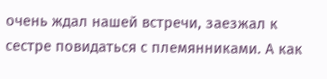очень ждал нашей встречи, заезжал к сестре повидаться с племянниками. А как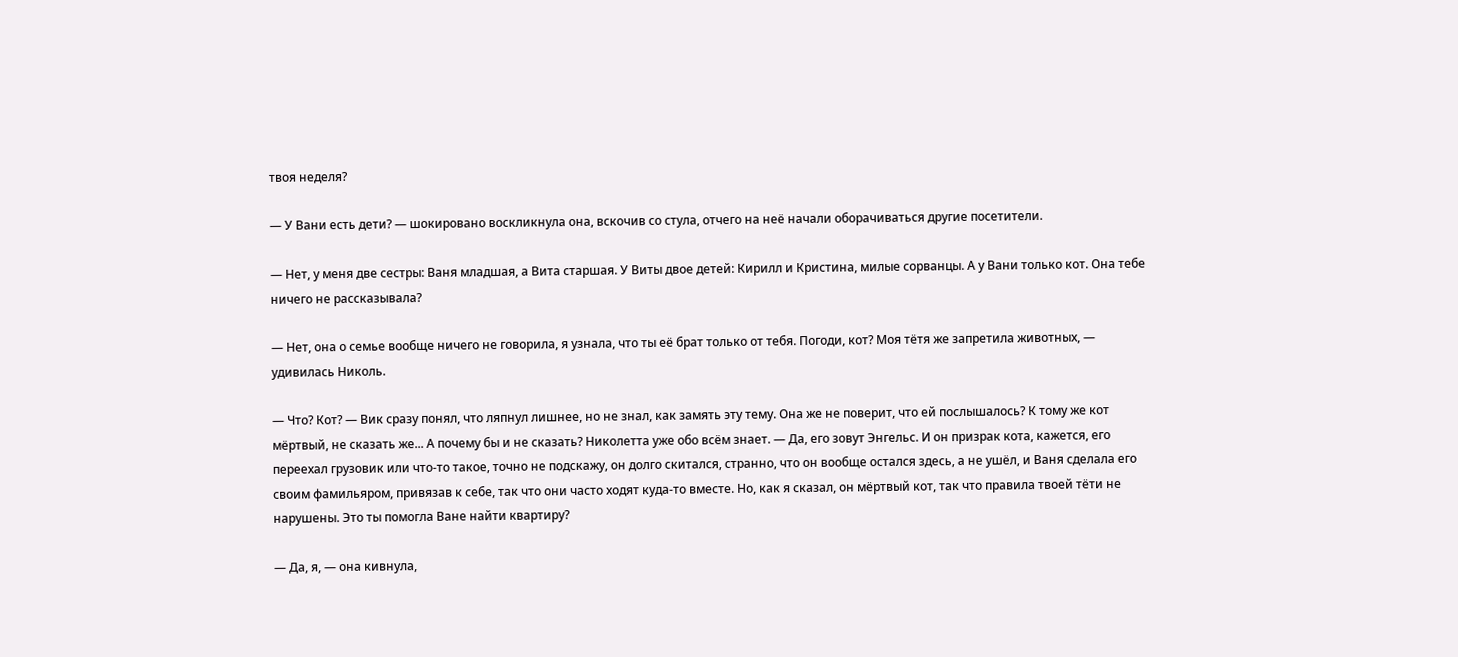твоя неделя?

— У Вани есть дети? — шокировано воскликнула она, вскочив со стула, отчего на неё начали оборачиваться другие посетители.

— Нет, у меня две сестры: Ваня младшая, а Вита старшая. У Виты двое детей: Кирилл и Кристина, милые сорванцы. А у Вани только кот. Она тебе ничего не рассказывала?

— Нет, она о семье вообще ничего не говорила, я узнала, что ты её брат только от тебя. Погоди, кот? Моя тётя же запретила животных, — удивилась Николь.

— Что? Кот? — Вик сразу понял, что ляпнул лишнее, но не знал, как замять эту тему. Она же не поверит, что ей послышалось? К тому же кот мёртвый, не сказать же... А почему бы и не сказать? Николетта уже обо всём знает. — Да, его зовут Энгельс. И он призрак кота, кажется, его переехал грузовик или что-то такое, точно не подскажу, он долго скитался, странно, что он вообще остался здесь, а не ушёл, и Ваня сделала его своим фамильяром, привязав к себе, так что они часто ходят куда-то вместе. Но, как я сказал, он мёртвый кот, так что правила твоей тёти не нарушены. Это ты помогла Ване найти квартиру?

— Да, я, — она кивнула,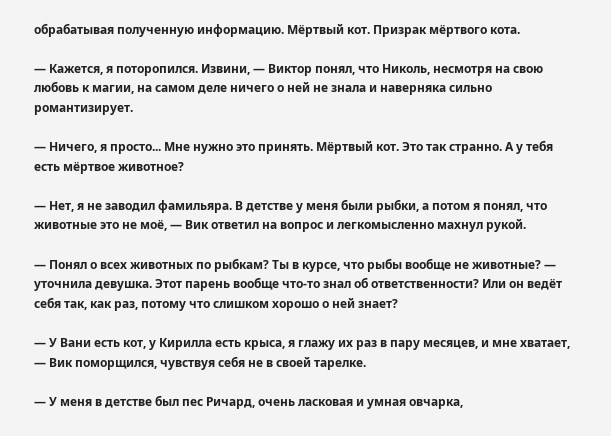обрабатывая полученную информацию. Мёртвый кот. Призрак мёртвого кота.

— Кажется, я поторопился. Извини, — Виктор понял, что Николь, несмотря на свою любовь к магии, на самом деле ничего о ней не знала и наверняка сильно романтизирует.

— Ничего, я просто... Мне нужно это принять. Мёртвый кот. Это так странно. А у тебя есть мёртвое животное?

— Нет, я не заводил фамильяра. В детстве у меня были рыбки, а потом я понял, что животные это не моё, — Вик ответил на вопрос и легкомысленно махнул рукой.

— Понял о всех животных по рыбкам? Ты в курсе, что рыбы вообще не животные? — уточнила девушка. Этот парень вообще что-то знал об ответственности? Или он ведёт себя так, как раз, потому что слишком хорошо о ней знает?

— У Вани есть кот, у Кирилла есть крыса, я глажу их раз в пару месяцев, и мне хватает, — Вик поморщился, чувствуя себя не в своей тарелке.

— У меня в детстве был пес Ричард, очень ласковая и умная овчарка,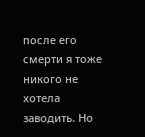после его смерти я тоже никого не хотела заводить. Но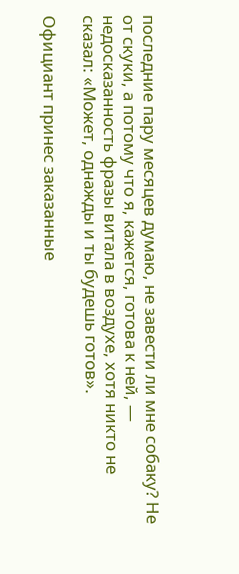последние пару месяцев думаю, не завести ли мне собаку? Не от скуки, а потому что я, кажется, готова к ней, — недосказанность фразы витала в воздухе, хотя никто не сказал: «Может, однажды и ты будешь готов».

Официант принес заказанные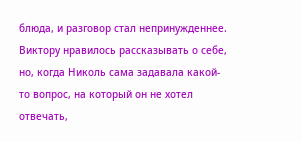блюда, и разговор стал непринужденнее. Виктору нравилось рассказывать о себе, но, когда Николь сама задавала какой-то вопрос, на который он не хотел отвечать,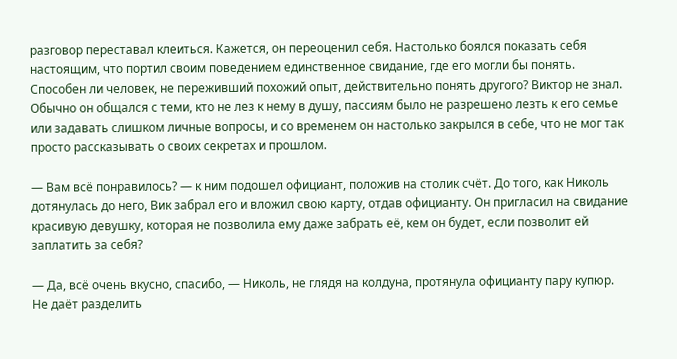разговор переставал клеиться. Кажется, он переоценил себя. Настолько боялся показать себя настоящим, что портил своим поведением единственное свидание, где его могли бы понять. Способен ли человек, не переживший похожий опыт, действительно понять другого? Виктор не знал. Обычно он общался с теми, кто не лез к нему в душу, пассиям было не разрешено лезть к его семье или задавать слишком личные вопросы, и со временем он настолько закрылся в себе, что не мог так просто рассказывать о своих секретах и прошлом.

— Вам всё понравилось? — к ним подошел официант, положив на столик счёт. До того, как Николь дотянулась до него, Вик забрал его и вложил свою карту, отдав официанту. Он пригласил на свидание красивую девушку, которая не позволила ему даже забрать её, кем он будет, если позволит ей заплатить за себя?

— Да, всё очень вкусно, спасибо, — Николь, не глядя на колдуна, протянула официанту пару купюр. Не даёт разделить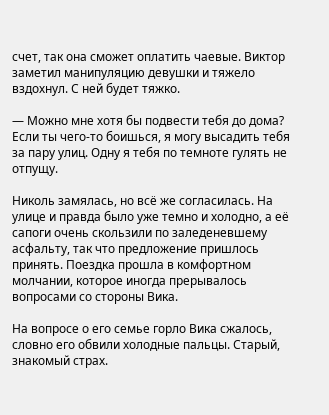счет, так она сможет оплатить чаевые. Виктор заметил манипуляцию девушки и тяжело вздохнул. С ней будет тяжко.

— Можно мне хотя бы подвести тебя до дома? Если ты чего-то боишься, я могу высадить тебя за пару улиц. Одну я тебя по темноте гулять не отпущу.

Николь замялась, но всё же согласилась. На улице и правда было уже темно и холодно, а её сапоги очень скользили по заледеневшему асфальту, так что предложение пришлось принять. Поездка прошла в комфортном молчании, которое иногда прерывалось вопросами со стороны Вика.

На вопросе о его семье горло Вика сжалось, словно его обвили холодные пальцы. Старый, знакомый страх.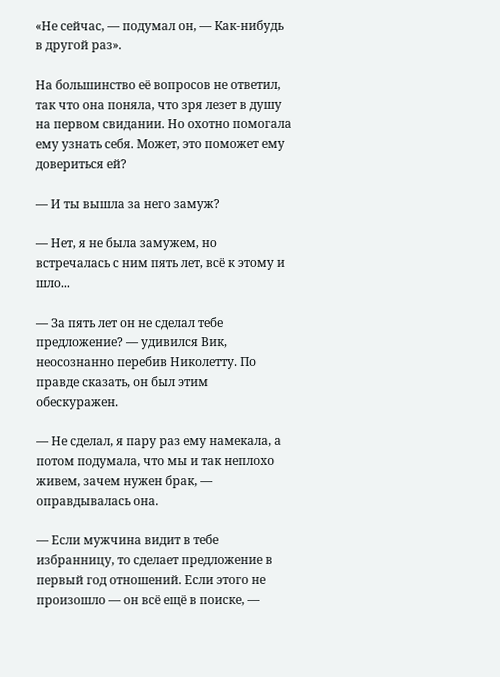«Не сейчас, — подумал он, — Как-нибудь в другой раз».

На большинство её вопросов не ответил, так что она поняла, что зря лезет в душу на первом свидании. Но охотно помогала ему узнать себя. Может, это поможет ему довериться ей?

— И ты вышла за него замуж?

— Нет, я не была замужем, но встречалась с ним пять лет, всё к этому и шло...

— За пять лет он не сделал тебе предложение? — удивился Вик, неосознанно перебив Николетту. По правде сказать, он был этим обескуражен.

— Не сделал, я пару раз ему намекала, а потом подумала, что мы и так неплохо живем, зачем нужен брак, — оправдывалась она.

— Если мужчина видит в тебе избранницу, то сделает предложение в первый год отношений. Если этого не произошло — он всё ещё в поиске, —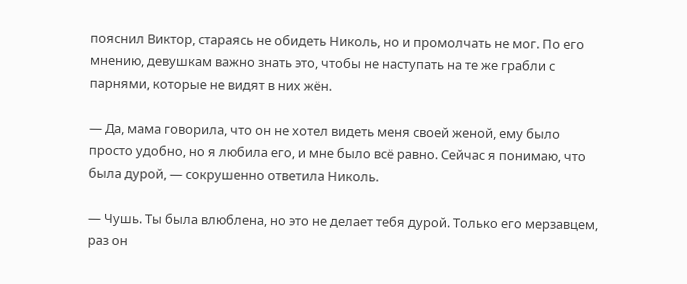пояснил Виктор, стараясь не обидеть Николь, но и промолчать не мог. По его мнению, девушкам важно знать это, чтобы не наступать на те же грабли с парнями, которые не видят в них жён.

— Да, мама говорила, что он не хотел видеть меня своей женой, ему было просто удобно, но я любила его, и мне было всё равно. Сейчас я понимаю, что была дурой, — сокрушенно ответила Николь.

— Чушь. Ты была влюблена, но это не делает тебя дурой. Только его мерзавцем, раз он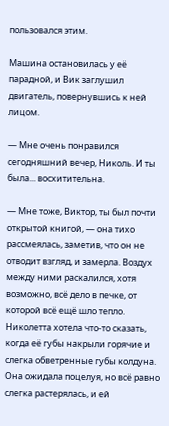пользовался этим.

Машина остановилась у её парадной, и Вик заглушил двигатель, повернувшись к ней лицом.

— Мне очень понравился сегодняшний вечер, Николь. И ты была... восхитительна.

— Мне тоже, Виктор, ты был почти открытой книгой, — она тихо рассмеялась, заметив, что он не отводит взгляд, и замерла. Воздух между ними раскалился, хотя возможно, всё дело в печке, от которой всё ещё шло тепло. Николетта хотела что-то сказать, когда её губы накрыли горячие и слегка обветренные губы колдуна. Она ожидала поцелуя, но всё равно слегка растерялась, и ей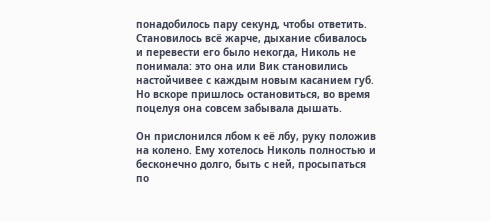понадобилось пару секунд, чтобы ответить. Становилось всё жарче, дыхание сбивалось и перевести его было некогда, Николь не понимала: это она или Вик становились настойчивее с каждым новым касанием губ. Но вскоре пришлось остановиться, во время поцелуя она совсем забывала дышать.

Он прислонился лбом к её лбу, руку положив на колено. Ему хотелось Николь полностью и бесконечно долго, быть с ней, просыпаться по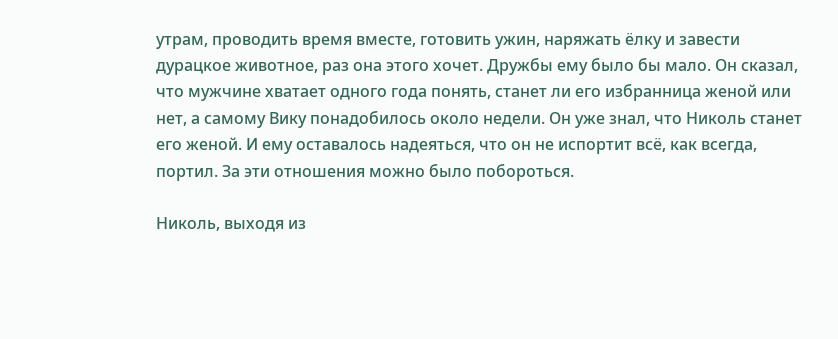утрам, проводить время вместе, готовить ужин, наряжать ёлку и завести дурацкое животное, раз она этого хочет. Дружбы ему было бы мало. Он сказал, что мужчине хватает одного года понять, станет ли его избранница женой или нет, а самому Вику понадобилось около недели. Он уже знал, что Николь станет его женой. И ему оставалось надеяться, что он не испортит всё, как всегда, портил. За эти отношения можно было побороться.

Николь, выходя из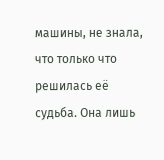машины, не знала, что только что решилась её судьба. Она лишь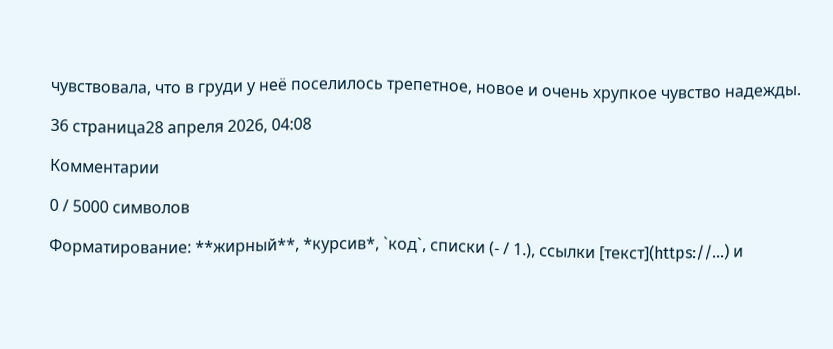чувствовала, что в груди у неё поселилось трепетное, новое и очень хрупкое чувство надежды.

36 страница28 апреля 2026, 04:08

Комментарии

0 / 5000 символов

Форматирование: **жирный**, *курсив*, `код`, списки (- / 1.), ссылки [текст](https://…) и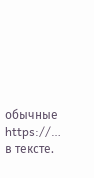обычные https://… в тексте.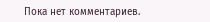Пока нет комментариев.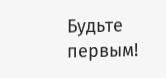Будьте первым!